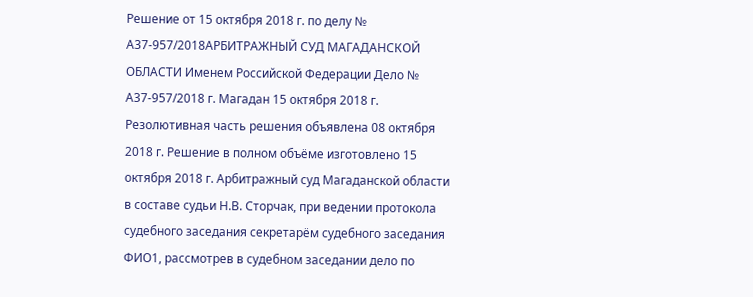Решение от 15 октября 2018 г. по делу № А37-957/2018АРБИТРАЖНЫЙ СУД МАГАДАНСКОЙ ОБЛАСТИ Именем Российской Федерации Дело № А37-957/2018 г. Магадан 15 октября 2018 г. Резолютивная часть решения объявлена 08 октября 2018 г. Решение в полном объёме изготовлено 15 октября 2018 г. Арбитражный суд Магаданской области в составе судьи Н.В. Сторчак, при ведении протокола судебного заседания секретарём судебного заседания ФИО1, рассмотрев в судебном заседании дело по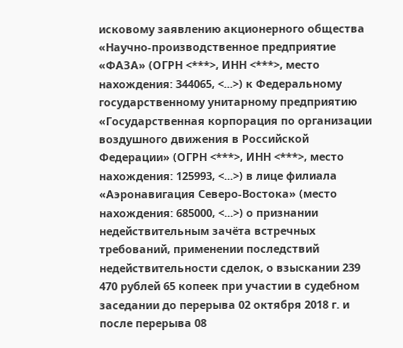исковому заявлению акционерного общества «Научно-производственное предприятие «ФАЗА» (ОГРН <***>, ИНН <***>, место нахождения: 344065, <...>) к Федеральному государственному унитарному предприятию «Государственная корпорация по организации воздушного движения в Российской Федерации» (ОГРН <***>, ИНН <***>, место нахождения: 125993, <...>) в лице филиала «Аэронавигация Северо-Востока» (место нахождения: 685000, <...>) о признании недействительным зачёта встречных требований, применении последствий недействительности сделок, о взыскании 239 470 рублей 65 копеек при участии в судебном заседании до перерыва 02 октября 2018 г. и после перерыва 08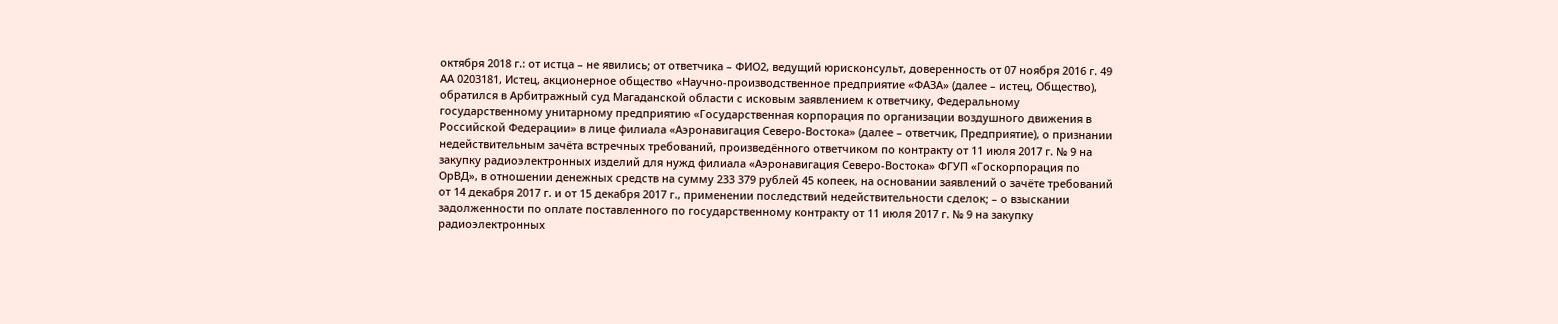октября 2018 г.: от истца – не явились; от ответчика – ФИО2, ведущий юрисконсульт, доверенность от 07 ноября 2016 г. 49 АА 0203181, Истец, акционерное общество «Научно-производственное предприятие «ФАЗА» (далее – истец, Общество), обратился в Арбитражный суд Магаданской области с исковым заявлением к ответчику, Федеральному государственному унитарному предприятию «Государственная корпорация по организации воздушного движения в Российской Федерации» в лице филиала «Аэронавигация Северо-Востока» (далее – ответчик, Предприятие), о признании недействительным зачёта встречных требований, произведённого ответчиком по контракту от 11 июля 2017 г. № 9 на закупку радиоэлектронных изделий для нужд филиала «Аэронавигация Северо-Востока» ФГУП «Госкорпорация по ОрВД», в отношении денежных средств на сумму 233 379 рублей 45 копеек, на основании заявлений о зачёте требований от 14 декабря 2017 г. и от 15 декабря 2017 г., применении последствий недействительности сделок; – о взыскании задолженности по оплате поставленного по государственному контракту от 11 июля 2017 г. № 9 на закупку радиоэлектронных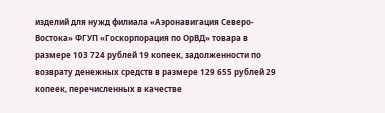изделий для нужд филиала «Аэронавигация Северо-Востока» ФГУП «Госкорпорация по ОрВД» товара в размере 103 724 рублей 19 копеек, задолженности по возврату денежных средств в размере 129 655 рублей 29 копеек, перечисленных в качестве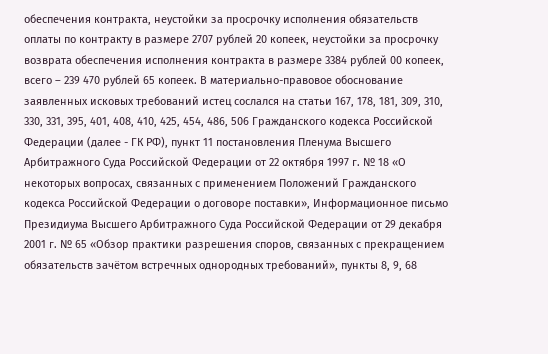обеспечения контракта, неустойки за просрочку исполнения обязательств оплаты по контракту в размере 2707 рублей 20 копеек, неустойки за просрочку возврата обеспечения исполнения контракта в размере 3384 рублей 00 копеек, всего – 239 470 рублей 65 копеек. В материально-правовое обоснование заявленных исковых требований истец сослался на статьи 167, 178, 181, 309, 310, 330, 331, 395, 401, 408, 410, 425, 454, 486, 506 Гражданского кодекса Российской Федерации (далее - ГК РФ), пункт 11 постановления Пленума Высшего Арбитражного Суда Российской Федерации от 22 октября 1997 г. № 18 «О некоторых вопросах, связанных с применением Положений Гражданского кодекса Российской Федерации о договоре поставки», Информационное письмо Президиума Высшего Арбитражного Суда Российской Федерации от 29 декабря 2001 г. № 65 «Обзор практики разрешения споров, связанных с прекращением обязательств зачётом встречных однородных требований», пункты 8, 9, 68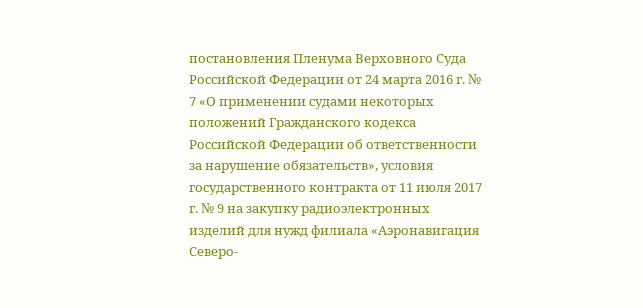постановления Пленума Верховного Суда Российской Федерации от 24 марта 2016 г. № 7 «О применении судами некоторых положений Гражданского кодекса Российской Федерации об ответственности за нарушение обязательств», условия государственного контракта от 11 июля 2017 г. № 9 на закупку радиоэлектронных изделий для нужд филиала «Аэронавигация Северо-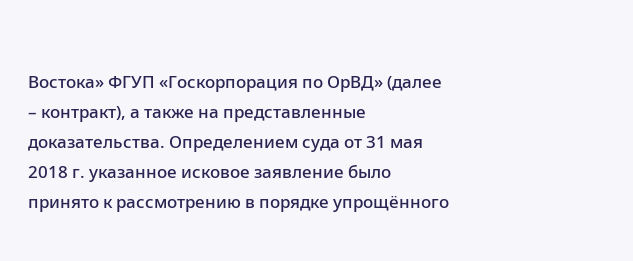Востока» ФГУП «Госкорпорация по ОрВД» (далее – контракт), а также на представленные доказательства. Определением суда от 31 мая 2018 г. указанное исковое заявление было принято к рассмотрению в порядке упрощённого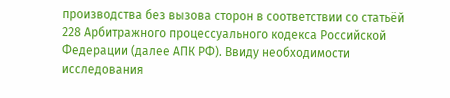производства без вызова сторон в соответствии со статьёй 228 Арбитражного процессуального кодекса Российской Федерации (далее АПК РФ). Ввиду необходимости исследования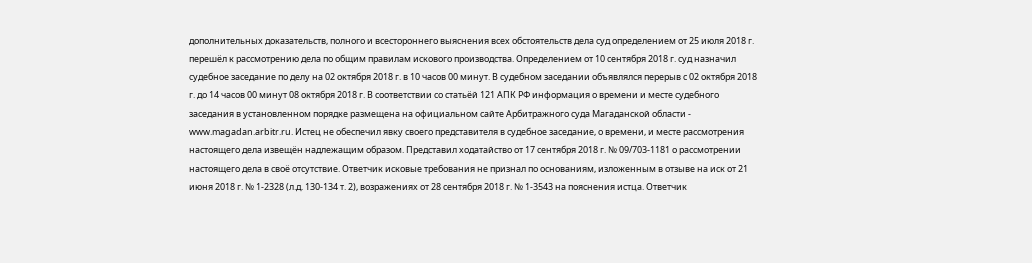дополнительных доказательств, полного и всестороннего выяснения всех обстоятельств дела суд определением от 25 июля 2018 г. перешёл к рассмотрению дела по общим правилам искового производства. Определением от 10 сентября 2018 г. суд назначил судебное заседание по делу на 02 октября 2018 г. в 10 часов 00 минут. В судебном заседании объявлялся перерыв с 02 октября 2018 г. до 14 часов 00 минут 08 октября 2018 г. В соответствии со статьёй 121 АПК РФ информация о времени и месте судебного заседания в установленном порядке размещена на официальном сайте Арбитражного суда Магаданской области - www.magadan.arbitr.ru. Истец не обеспечил явку своего представителя в судебное заседание, о времени, и месте рассмотрения настоящего дела извещён надлежащим образом. Представил ходатайство от 17 сентября 2018 г. № 09/703-1181 о рассмотрении настоящего дела в своё отсутствие. Ответчик исковые требования не признал по основаниям, изложенным в отзыве на иск от 21 июня 2018 г. № 1-2328 (л.д. 130-134 т. 2), возражениях от 28 сентября 2018 г. № 1-3543 на пояснения истца. Ответчик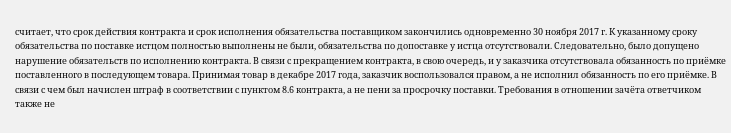считает, что срок действия контракта и срок исполнения обязательства поставщиком закончились одновременно 30 ноября 2017 г. К указанному сроку обязательства по поставке истцом полностью выполнены не были, обязательства по допоставке у истца отсутствовали. Следовательно, было допущено нарушение обязательств по исполнению контракта. В связи с прекращением контракта, в свою очередь, и у заказчика отсутствовала обязанность по приёмке поставленного в последующем товара. Принимая товар в декабре 2017 года, заказчик воспользовался правом, а не исполнил обязанность по его приёмке. В связи с чем был начислен штраф в соответствии с пунктом 8.6 контракта, а не пени за просрочку поставки. Требования в отношении зачёта ответчиком также не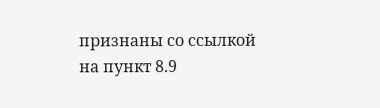признаны со ссылкой на пункт 8.9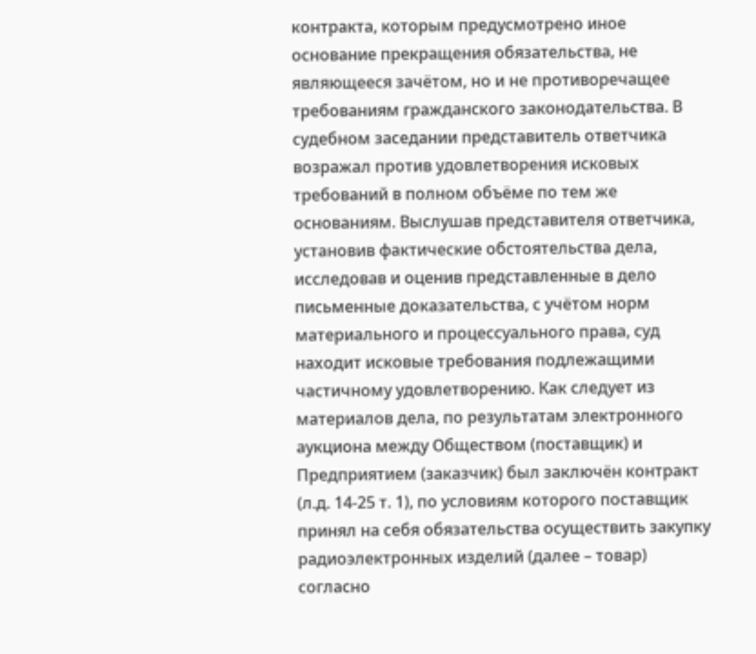контракта, которым предусмотрено иное основание прекращения обязательства, не являющееся зачётом, но и не противоречащее требованиям гражданского законодательства. В судебном заседании представитель ответчика возражал против удовлетворения исковых требований в полном объёме по тем же основаниям. Выслушав представителя ответчика, установив фактические обстоятельства дела, исследовав и оценив представленные в дело письменные доказательства, с учётом норм материального и процессуального права, суд находит исковые требования подлежащими частичному удовлетворению. Как следует из материалов дела, по результатам электронного аукциона между Обществом (поставщик) и Предприятием (заказчик) был заключён контракт (л.д. 14-25 т. 1), по условиям которого поставщик принял на себя обязательства осуществить закупку радиоэлектронных изделий (далее – товар) согласно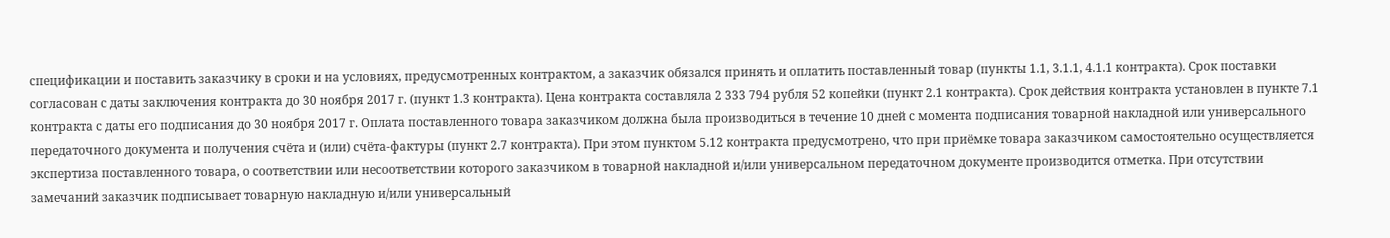спецификации и поставить заказчику в сроки и на условиях, предусмотренных контрактом, а заказчик обязался принять и оплатить поставленный товар (пункты 1.1, 3.1.1, 4.1.1 контракта). Срок поставки согласован с даты заключения контракта до 30 ноября 2017 г. (пункт 1.3 контракта). Цена контракта составляла 2 333 794 рубля 52 копейки (пункт 2.1 контракта). Срок действия контракта установлен в пункте 7.1 контракта с даты его подписания до 30 ноября 2017 г. Оплата поставленного товара заказчиком должна была производиться в течение 10 дней с момента подписания товарной накладной или универсального передаточного документа и получения счёта и (или) счёта-фактуры (пункт 2.7 контракта). При этом пунктом 5.12 контракта предусмотрено, что при приёмке товара заказчиком самостоятельно осуществляется экспертиза поставленного товара, о соответствии или несоответствии которого заказчиком в товарной накладной и/или универсальном передаточном документе производится отметка. При отсутствии замечаний заказчик подписывает товарную накладную и/или универсальный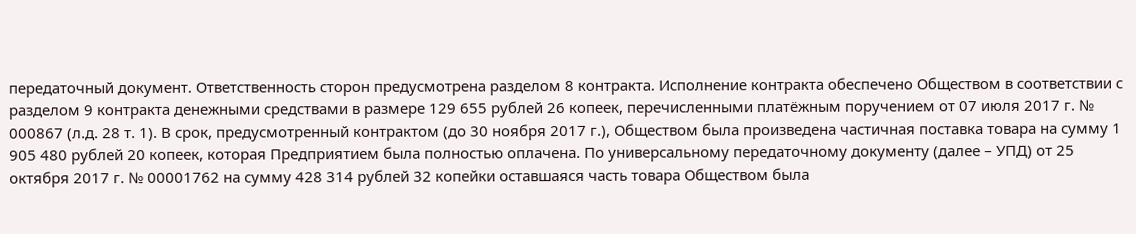передаточный документ. Ответственность сторон предусмотрена разделом 8 контракта. Исполнение контракта обеспечено Обществом в соответствии с разделом 9 контракта денежными средствами в размере 129 655 рублей 26 копеек, перечисленными платёжным поручением от 07 июля 2017 г. № 000867 (л.д. 28 т. 1). В срок, предусмотренный контрактом (до 30 ноября 2017 г.), Обществом была произведена частичная поставка товара на сумму 1 905 480 рублей 20 копеек, которая Предприятием была полностью оплачена. По универсальному передаточному документу (далее – УПД) от 25 октября 2017 г. № 00001762 на сумму 428 314 рублей 32 копейки оставшаяся часть товара Обществом была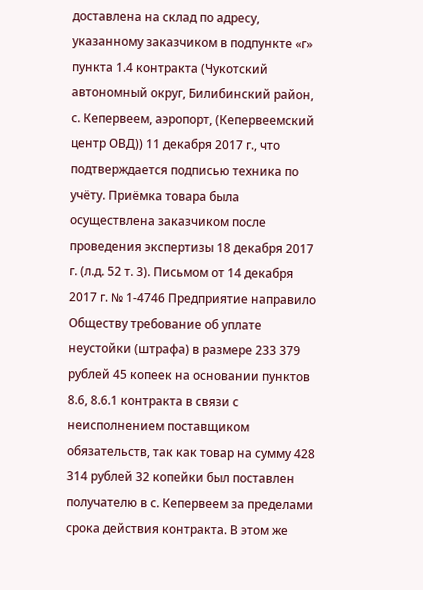доставлена на склад по адресу, указанному заказчиком в подпункте «г» пункта 1.4 контракта (Чукотский автономный округ, Билибинский район, с. Кепервеем, аэропорт, (Кепервеемский центр ОВД)) 11 декабря 2017 г., что подтверждается подписью техника по учёту. Приёмка товара была осуществлена заказчиком после проведения экспертизы 18 декабря 2017 г. (л.д. 52 т. 3). Письмом от 14 декабря 2017 г. № 1-4746 Предприятие направило Обществу требование об уплате неустойки (штрафа) в размере 233 379 рублей 45 копеек на основании пунктов 8.6, 8.6.1 контракта в связи с неисполнением поставщиком обязательств, так как товар на сумму 428 314 рублей 32 копейки был поставлен получателю в с. Кепервеем за пределами срока действия контракта. В этом же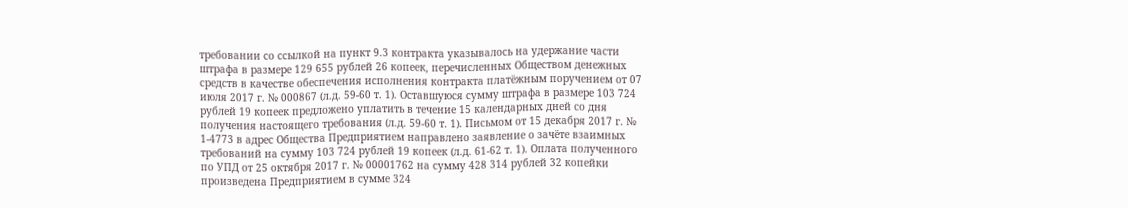требовании со ссылкой на пункт 9.3 контракта указывалось на удержание части штрафа в размере 129 655 рублей 26 копеек, перечисленных Обществом денежных средств в качестве обеспечения исполнения контракта платёжным поручением от 07 июля 2017 г. № 000867 (л.д. 59-60 т. 1). Оставшуюся сумму штрафа в размере 103 724 рублей 19 копеек предложено уплатить в течение 15 календарных дней со дня получения настоящего требования (л.д. 59-60 т. 1). Письмом от 15 декабря 2017 г. № 1-4773 в адрес Общества Предприятием направлено заявление о зачёте взаимных требований на сумму 103 724 рублей 19 копеек (л.д. 61-62 т. 1). Оплата полученного по УПД от 25 октября 2017 г. № 00001762 на сумму 428 314 рублей 32 копейки произведена Предприятием в сумме 324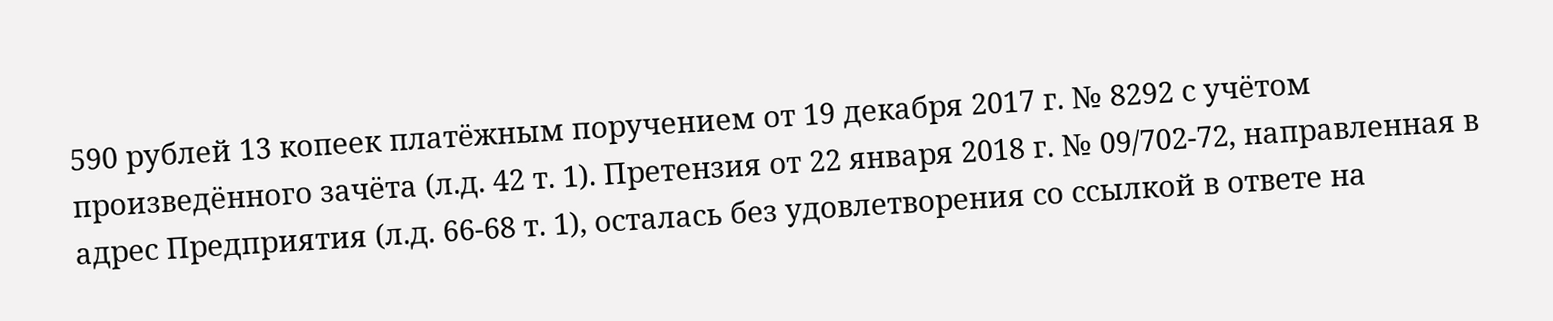590 рублей 13 копеек платёжным поручением от 19 декабря 2017 г. № 8292 с учётом произведённого зачёта (л.д. 42 т. 1). Претензия от 22 января 2018 г. № 09/702-72, направленная в адрес Предприятия (л.д. 66-68 т. 1), осталась без удовлетворения со ссылкой в ответе на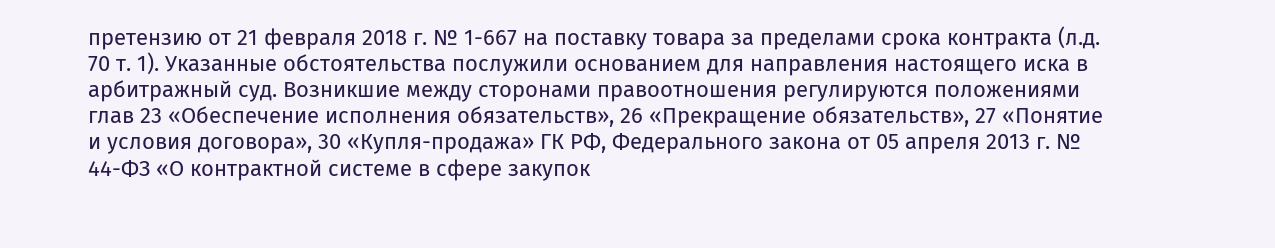претензию от 21 февраля 2018 г. № 1-667 на поставку товара за пределами срока контракта (л.д. 70 т. 1). Указанные обстоятельства послужили основанием для направления настоящего иска в арбитражный суд. Возникшие между сторонами правоотношения регулируются положениями глав 23 «Обеспечение исполнения обязательств», 26 «Прекращение обязательств», 27 «Понятие и условия договора», 30 «Купля-продажа» ГК РФ, Федерального закона от 05 апреля 2013 г. № 44-ФЗ «О контрактной системе в сфере закупок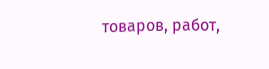товаров, работ,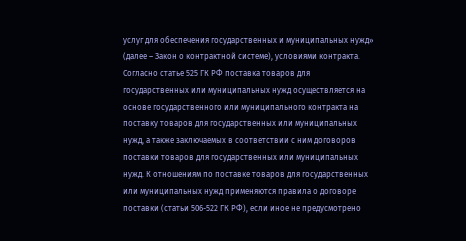услуг для обеспечения государственных и муниципальных нужд» (далее – Закон о контрактной системе), условиями контракта. Согласно статье 525 ГК РФ поставка товаров для государственных или муниципальных нужд осуществляется на основе государственного или муниципального контракта на поставку товаров для государственных или муниципальных нужд, а также заключаемых в соответствии с ним договоров поставки товаров для государственных или муниципальных нужд. К отношениям по поставке товаров для государственных или муниципальных нужд применяются правила о договоре поставки (статьи 506-522 ГК РФ), если иное не предусмотрено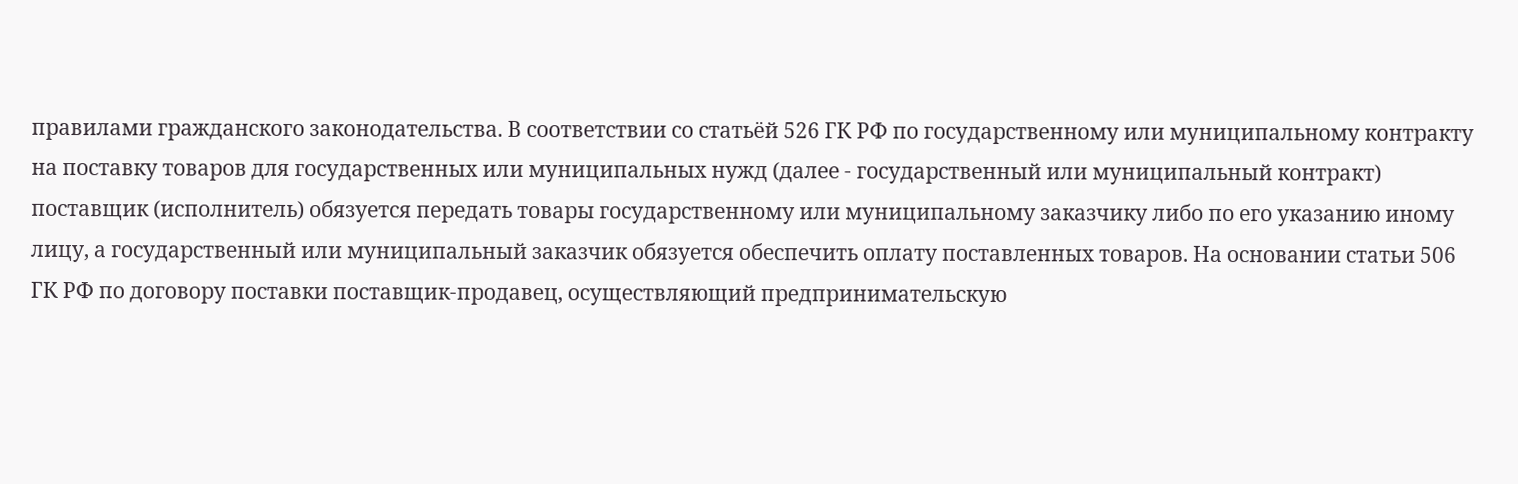правилами гражданского законодательства. В соответствии со статьёй 526 ГК РФ по государственному или муниципальному контракту на поставку товаров для государственных или муниципальных нужд (далее - государственный или муниципальный контракт) поставщик (исполнитель) обязуется передать товары государственному или муниципальному заказчику либо по его указанию иному лицу, а государственный или муниципальный заказчик обязуется обеспечить оплату поставленных товаров. На основании статьи 506 ГК РФ по договору поставки поставщик-продавец, осуществляющий предпринимательскую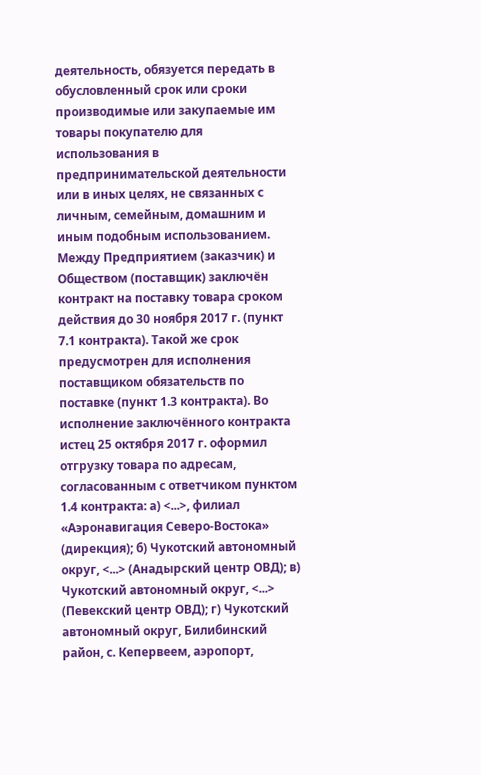деятельность, обязуется передать в обусловленный срок или сроки производимые или закупаемые им товары покупателю для использования в предпринимательской деятельности или в иных целях, не связанных с личным, семейным, домашним и иным подобным использованием. Между Предприятием (заказчик) и Обществом (поставщик) заключён контракт на поставку товара сроком действия до 30 ноября 2017 г. (пункт 7.1 контракта). Такой же срок предусмотрен для исполнения поставщиком обязательств по поставке (пункт 1.3 контракта). Во исполнение заключённого контракта истец 25 октября 2017 г. оформил отгрузку товара по адресам, согласованным с ответчиком пунктом 1.4 контракта: а) <...>, филиал «Аэронавигация Северо-Востока» (дирекция); б) Чукотский автономный округ, <...> (Анадырский центр ОВД); в) Чукотский автономный округ, <...> (Певекский центр ОВД); г) Чукотский автономный округ, Билибинский район, с. Кепервеем, аэропорт,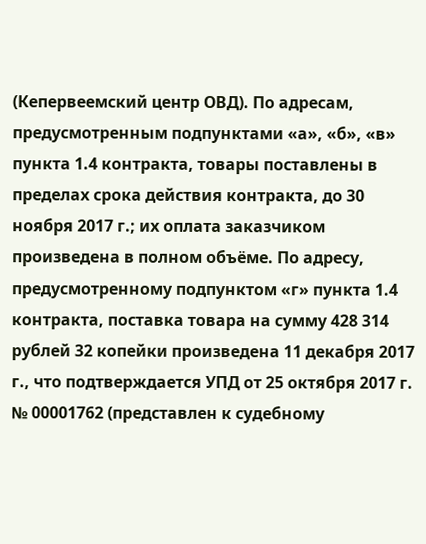(Кепервеемский центр ОВД). По адресам, предусмотренным подпунктами «а», «б», «в» пункта 1.4 контракта, товары поставлены в пределах срока действия контракта, до 30 ноября 2017 г.; их оплата заказчиком произведена в полном объёме. По адресу, предусмотренному подпунктом «г» пункта 1.4 контракта, поставка товара на сумму 428 314 рублей 32 копейки произведена 11 декабря 2017 г., что подтверждается УПД от 25 октября 2017 г. № 00001762 (представлен к судебному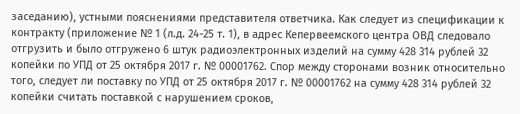заседанию), устными пояснениями представителя ответчика. Как следует из спецификации к контракту (приложение № 1 (л.д. 24-25 т. 1), в адрес Кепервеемского центра ОВД следовало отгрузить и было отгружено 6 штук радиоэлектронных изделий на сумму 428 314 рублей 32 копейки по УПД от 25 октября 2017 г. № 00001762. Спор между сторонами возник относительно того, следует ли поставку по УПД от 25 октября 2017 г. № 00001762 на сумму 428 314 рублей 32 копейки считать поставкой с нарушением сроков,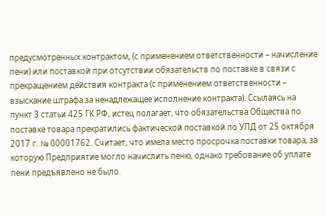предусмотренных контрактом, (с применением ответственности – начисление пени) или поставкой при отсутствии обязательств по поставке в связи с прекращением действия контракта (с применением ответственности – взыскание штрафа за ненадлежащее исполнение контракта). Ссылаясь на пункт 3 статьи 425 ГК РФ, истец полагает, что обязательства Общества по поставке товара прекратились фактической поставкой по УПД от 25 октября 2017 г. № 00001762. Считает, что имела место просрочка поставки товара, за которую Предприятие могло начислить пеню, однако требование об уплате пени предъявлено не было.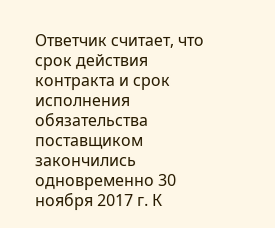Ответчик считает, что срок действия контракта и срок исполнения обязательства поставщиком закончились одновременно 30 ноября 2017 г. К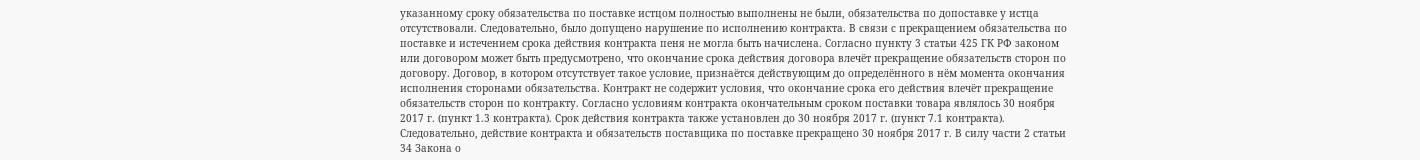указанному сроку обязательства по поставке истцом полностью выполнены не были, обязательства по допоставке у истца отсутствовали. Следовательно, было допущено нарушение по исполнению контракта. В связи с прекращением обязательства по поставке и истечением срока действия контракта пеня не могла быть начислена. Согласно пункту 3 статьи 425 ГК РФ законом или договором может быть предусмотрено, что окончание срока действия договора влечёт прекращение обязательств сторон по договору. Договор, в котором отсутствует такое условие, признаётся действующим до определённого в нём момента окончания исполнения сторонами обязательства. Контракт не содержит условия, что окончание срока его действия влечёт прекращение обязательств сторон по контракту. Согласно условиям контракта окончательным сроком поставки товара являлось 30 ноября 2017 г. (пункт 1.3 контракта). Срок действия контракта также установлен до 30 ноября 2017 г. (пункт 7.1 контракта). Следовательно, действие контракта и обязательств поставщика по поставке прекращено 30 ноября 2017 г. В силу части 2 статьи 34 Закона о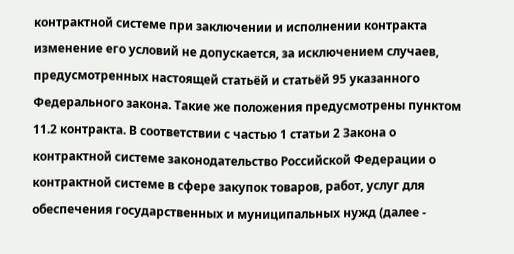контрактной системе при заключении и исполнении контракта изменение его условий не допускается, за исключением случаев, предусмотренных настоящей статьёй и статьёй 95 указанного Федерального закона. Такие же положения предусмотрены пунктом 11.2 контракта. В соответствии с частью 1 статьи 2 Закона о контрактной системе законодательство Российской Федерации о контрактной системе в сфере закупок товаров, работ, услуг для обеспечения государственных и муниципальных нужд (далее -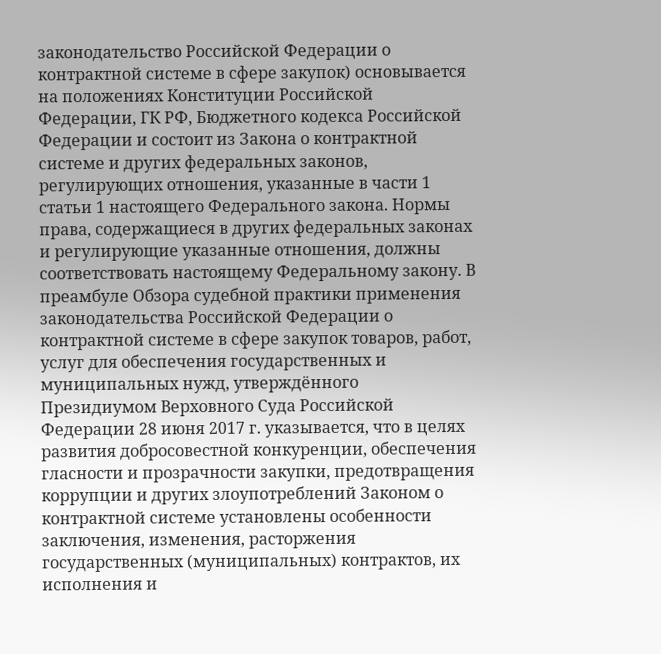законодательство Российской Федерации о контрактной системе в сфере закупок) основывается на положениях Конституции Российской Федерации, ГК РФ, Бюджетного кодекса Российской Федерации и состоит из Закона о контрактной системе и других федеральных законов, регулирующих отношения, указанные в части 1 статьи 1 настоящего Федерального закона. Нормы права, содержащиеся в других федеральных законах и регулирующие указанные отношения, должны соответствовать настоящему Федеральному закону. В преамбуле Обзора судебной практики применения законодательства Российской Федерации о контрактной системе в сфере закупок товаров, работ, услуг для обеспечения государственных и муниципальных нужд, утверждённого Президиумом Верховного Суда Российской Федерации 28 июня 2017 г. указывается, что в целях развития добросовестной конкуренции, обеспечения гласности и прозрачности закупки, предотвращения коррупции и других злоупотреблений Законом о контрактной системе установлены особенности заключения, изменения, расторжения государственных (муниципальных) контрактов, их исполнения и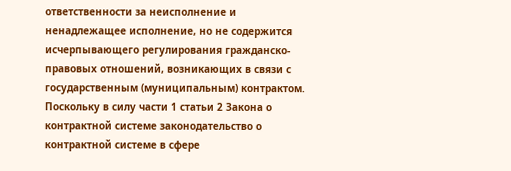ответственности за неисполнение и ненадлежащее исполнение, но не содержится исчерпывающего регулирования гражданско-правовых отношений, возникающих в связи с государственным (муниципальным) контрактом. Поскольку в силу части 1 статьи 2 Закона о контрактной системе законодательство о контрактной системе в сфере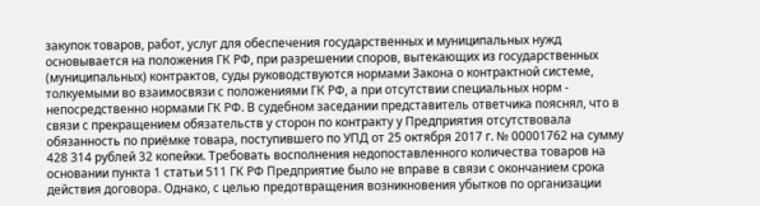закупок товаров, работ, услуг для обеспечения государственных и муниципальных нужд основывается на положения ГК РФ, при разрешении споров, вытекающих из государственных (муниципальных) контрактов, суды руководствуются нормами Закона о контрактной системе, толкуемыми во взаимосвязи с положениями ГК РФ, а при отсутствии специальных норм - непосредственно нормами ГК РФ. В судебном заседании представитель ответчика пояснял, что в связи с прекращением обязательств у сторон по контракту у Предприятия отсутствовала обязанность по приёмке товара, поступившего по УПД от 25 октября 2017 г. № 00001762 на сумму 428 314 рублей 32 копейки. Требовать восполнения недопоставленного количества товаров на основании пункта 1 статьи 511 ГК РФ Предприятие было не вправе в связи с окончанием срока действия договора. Однако, с целью предотвращения возникновения убытков по организации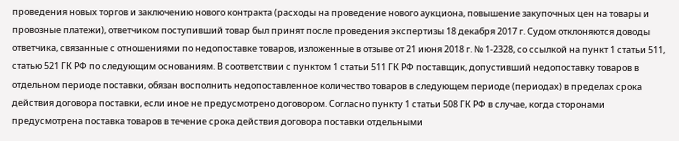проведения новых торгов и заключению нового контракта (расходы на проведение нового аукциона, повышение закупочных цен на товары и провозные платежи), ответчиком поступивший товар был принят после проведения экспертизы 18 декабря 2017 г. Судом отклоняются доводы ответчика, связанные с отношениями по недопоставке товаров, изложенные в отзыве от 21 июня 2018 г. № 1-2328, со ссылкой на пункт 1 статьи 511, статью 521 ГК РФ по следующим основаниям. В соответствии с пунктом 1 статьи 511 ГК РФ поставщик, допустивший недопоставку товаров в отдельном периоде поставки, обязан восполнить недопоставленное количество товаров в следующем периоде (периодах) в пределах срока действия договора поставки, если иное не предусмотрено договором. Согласно пункту 1 статьи 508 ГК РФ в случае, когда сторонами предусмотрена поставка товаров в течение срока действия договора поставки отдельными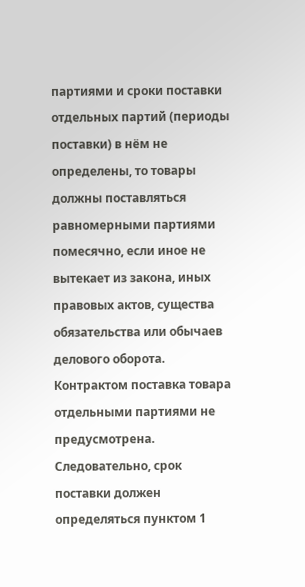партиями и сроки поставки отдельных партий (периоды поставки) в нём не определены, то товары должны поставляться равномерными партиями помесячно, если иное не вытекает из закона, иных правовых актов, существа обязательства или обычаев делового оборота. Контрактом поставка товара отдельными партиями не предусмотрена. Следовательно, срок поставки должен определяться пунктом 1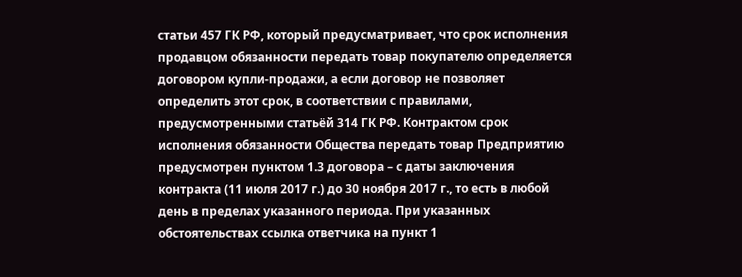статьи 457 ГК РФ, который предусматривает, что срок исполнения продавцом обязанности передать товар покупателю определяется договором купли-продажи, а если договор не позволяет определить этот срок, в соответствии с правилами, предусмотренными статьёй 314 ГК РФ. Контрактом срок исполнения обязанности Общества передать товар Предприятию предусмотрен пунктом 1.3 договора – с даты заключения контракта (11 июля 2017 г.) до 30 ноября 2017 г., то есть в любой день в пределах указанного периода. При указанных обстоятельствах ссылка ответчика на пункт 1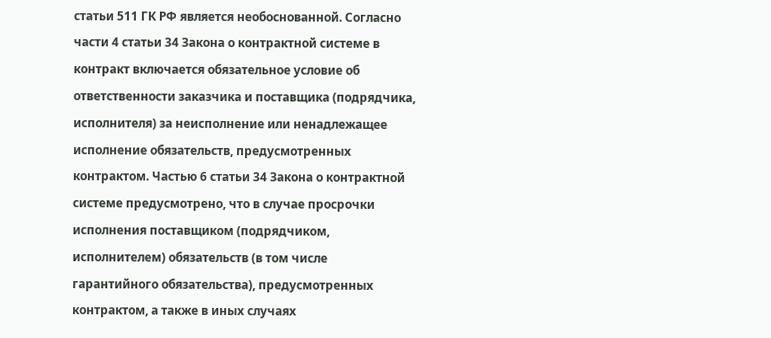статьи 511 ГК РФ является необоснованной. Согласно части 4 статьи 34 Закона о контрактной системе в контракт включается обязательное условие об ответственности заказчика и поставщика (подрядчика, исполнителя) за неисполнение или ненадлежащее исполнение обязательств, предусмотренных контрактом. Частью 6 статьи 34 Закона о контрактной системе предусмотрено, что в случае просрочки исполнения поставщиком (подрядчиком, исполнителем) обязательств (в том числе гарантийного обязательства), предусмотренных контрактом, а также в иных случаях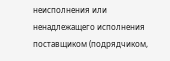неисполнения или ненадлежащего исполнения поставщиком (подрядчиком,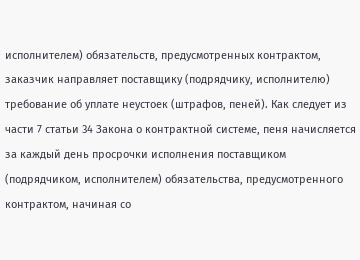исполнителем) обязательств, предусмотренных контрактом, заказчик направляет поставщику (подрядчику, исполнителю) требование об уплате неустоек (штрафов, пеней). Как следует из части 7 статьи 34 Закона о контрактной системе, пеня начисляется за каждый день просрочки исполнения поставщиком (подрядчиком, исполнителем) обязательства, предусмотренного контрактом, начиная со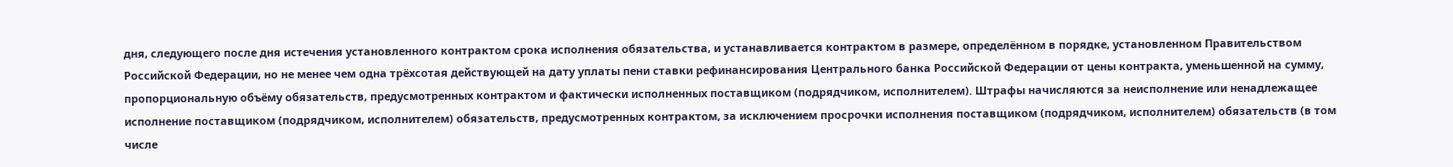дня, следующего после дня истечения установленного контрактом срока исполнения обязательства, и устанавливается контрактом в размере, определённом в порядке, установленном Правительством Российской Федерации, но не менее чем одна трёхсотая действующей на дату уплаты пени ставки рефинансирования Центрального банка Российской Федерации от цены контракта, уменьшенной на сумму, пропорциональную объёму обязательств, предусмотренных контрактом и фактически исполненных поставщиком (подрядчиком, исполнителем). Штрафы начисляются за неисполнение или ненадлежащее исполнение поставщиком (подрядчиком, исполнителем) обязательств, предусмотренных контрактом, за исключением просрочки исполнения поставщиком (подрядчиком, исполнителем) обязательств (в том числе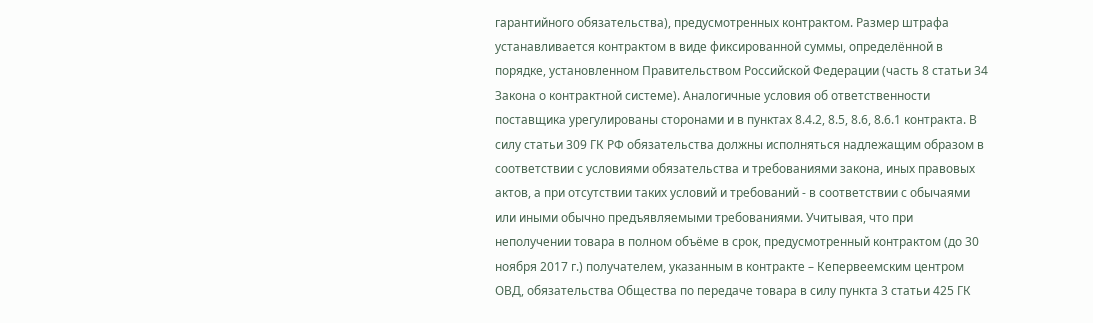гарантийного обязательства), предусмотренных контрактом. Размер штрафа устанавливается контрактом в виде фиксированной суммы, определённой в порядке, установленном Правительством Российской Федерации (часть 8 статьи 34 Закона о контрактной системе). Аналогичные условия об ответственности поставщика урегулированы сторонами и в пунктах 8.4.2, 8.5, 8.6, 8.6.1 контракта. В силу статьи 309 ГК РФ обязательства должны исполняться надлежащим образом в соответствии с условиями обязательства и требованиями закона, иных правовых актов, а при отсутствии таких условий и требований - в соответствии с обычаями или иными обычно предъявляемыми требованиями. Учитывая, что при неполучении товара в полном объёме в срок, предусмотренный контрактом (до 30 ноября 2017 г.) получателем, указанным в контракте – Кепервеемским центром ОВД, обязательства Общества по передаче товара в силу пункта 3 статьи 425 ГК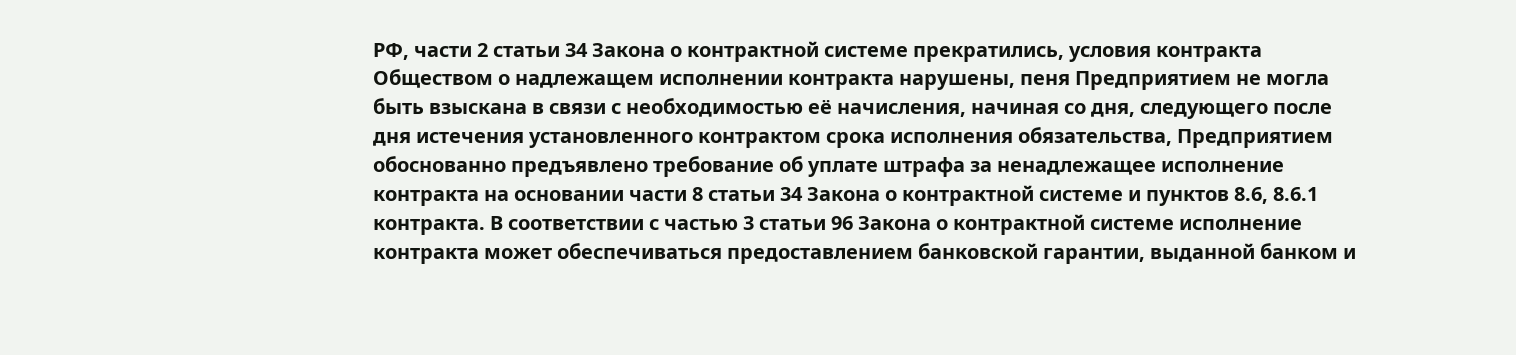РФ, части 2 статьи 34 Закона о контрактной системе прекратились, условия контракта Обществом о надлежащем исполнении контракта нарушены, пеня Предприятием не могла быть взыскана в связи с необходимостью её начисления, начиная со дня, следующего после дня истечения установленного контрактом срока исполнения обязательства, Предприятием обоснованно предъявлено требование об уплате штрафа за ненадлежащее исполнение контракта на основании части 8 статьи 34 Закона о контрактной системе и пунктов 8.6, 8.6.1 контракта. В соответствии с частью 3 статьи 96 Закона о контрактной системе исполнение контракта может обеспечиваться предоставлением банковской гарантии, выданной банком и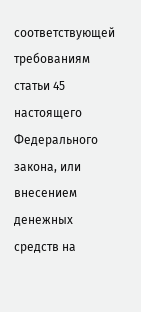соответствующей требованиям статьи 45 настоящего Федерального закона, или внесением денежных средств на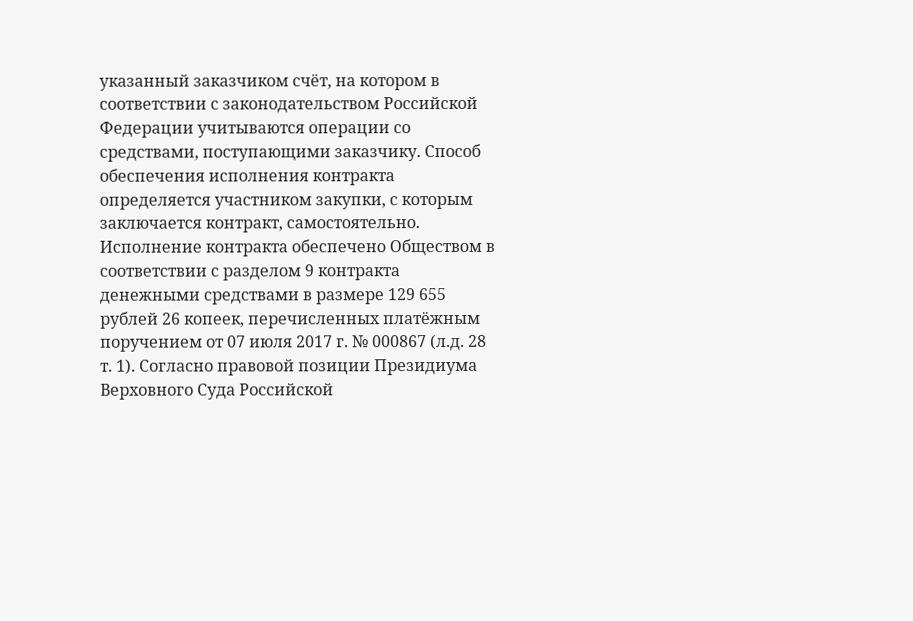указанный заказчиком счёт, на котором в соответствии с законодательством Российской Федерации учитываются операции со средствами, поступающими заказчику. Способ обеспечения исполнения контракта определяется участником закупки, с которым заключается контракт, самостоятельно. Исполнение контракта обеспечено Обществом в соответствии с разделом 9 контракта денежными средствами в размере 129 655 рублей 26 копеек, перечисленных платёжным поручением от 07 июля 2017 г. № 000867 (л.д. 28 т. 1). Согласно правовой позиции Президиума Верховного Суда Российской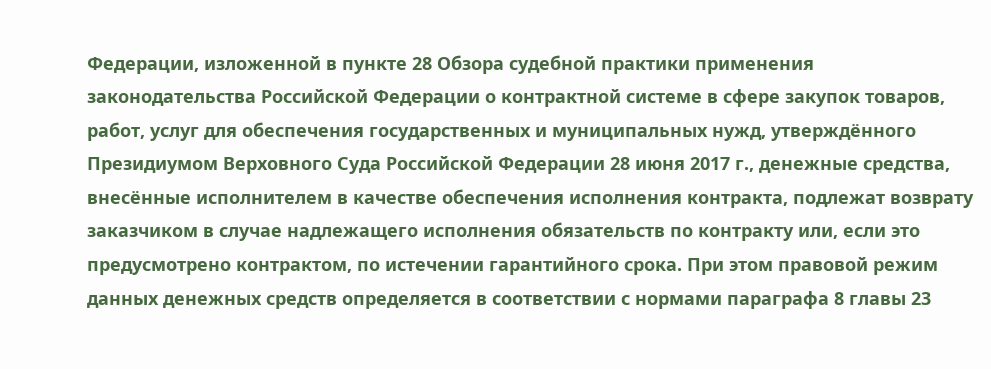Федерации, изложенной в пункте 28 Обзора судебной практики применения законодательства Российской Федерации о контрактной системе в сфере закупок товаров, работ, услуг для обеспечения государственных и муниципальных нужд, утверждённого Президиумом Верховного Суда Российской Федерации 28 июня 2017 г., денежные средства, внесённые исполнителем в качестве обеспечения исполнения контракта, подлежат возврату заказчиком в случае надлежащего исполнения обязательств по контракту или, если это предусмотрено контрактом, по истечении гарантийного срока. При этом правовой режим данных денежных средств определяется в соответствии с нормами параграфа 8 главы 23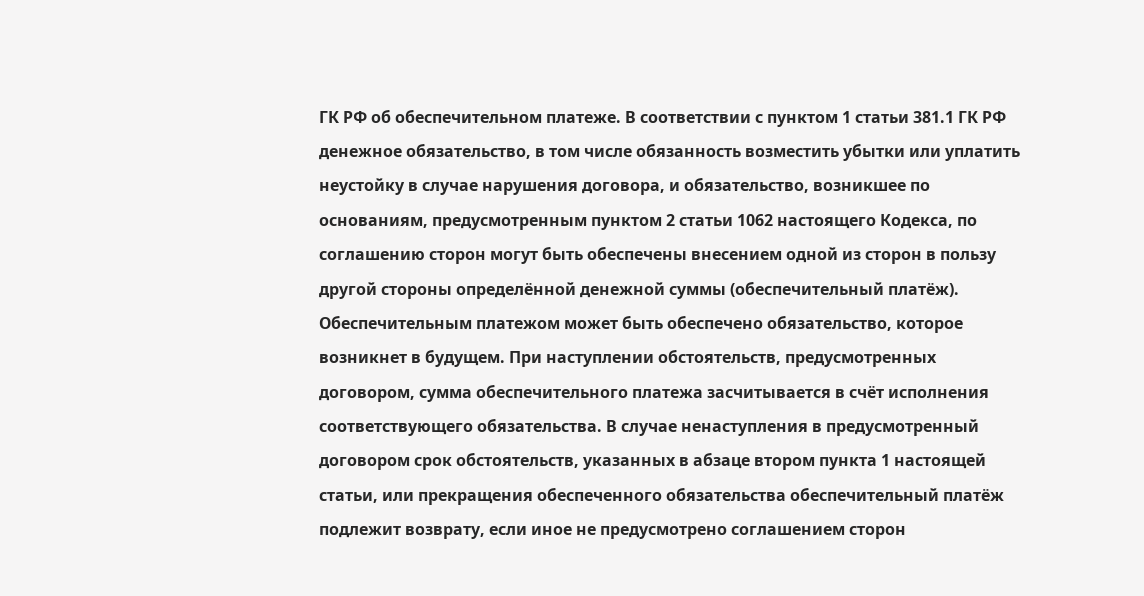ГК РФ об обеспечительном платеже. В соответствии с пунктом 1 статьи 381.1 ГК РФ денежное обязательство, в том числе обязанность возместить убытки или уплатить неустойку в случае нарушения договора, и обязательство, возникшее по основаниям, предусмотренным пунктом 2 статьи 1062 настоящего Кодекса, по соглашению сторон могут быть обеспечены внесением одной из сторон в пользу другой стороны определённой денежной суммы (обеспечительный платёж). Обеспечительным платежом может быть обеспечено обязательство, которое возникнет в будущем. При наступлении обстоятельств, предусмотренных договором, сумма обеспечительного платежа засчитывается в счёт исполнения соответствующего обязательства. В случае ненаступления в предусмотренный договором срок обстоятельств, указанных в абзаце втором пункта 1 настоящей статьи, или прекращения обеспеченного обязательства обеспечительный платёж подлежит возврату, если иное не предусмотрено соглашением сторон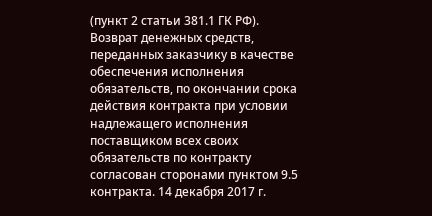(пункт 2 статьи 381.1 ГК РФ). Возврат денежных средств, переданных заказчику в качестве обеспечения исполнения обязательств, по окончании срока действия контракта при условии надлежащего исполнения поставщиком всех своих обязательств по контракту согласован сторонами пунктом 9.5 контракта. 14 декабря 2017 г.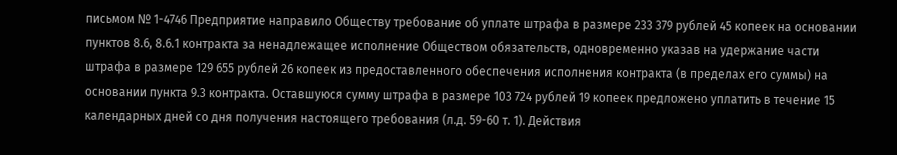письмом № 1-4746 Предприятие направило Обществу требование об уплате штрафа в размере 233 379 рублей 45 копеек на основании пунктов 8.6, 8.6.1 контракта за ненадлежащее исполнение Обществом обязательств, одновременно указав на удержание части штрафа в размере 129 655 рублей 26 копеек из предоставленного обеспечения исполнения контракта (в пределах его суммы) на основании пункта 9.3 контракта. Оставшуюся сумму штрафа в размере 103 724 рублей 19 копеек предложено уплатить в течение 15 календарных дней со дня получения настоящего требования (л.д. 59-60 т. 1). Действия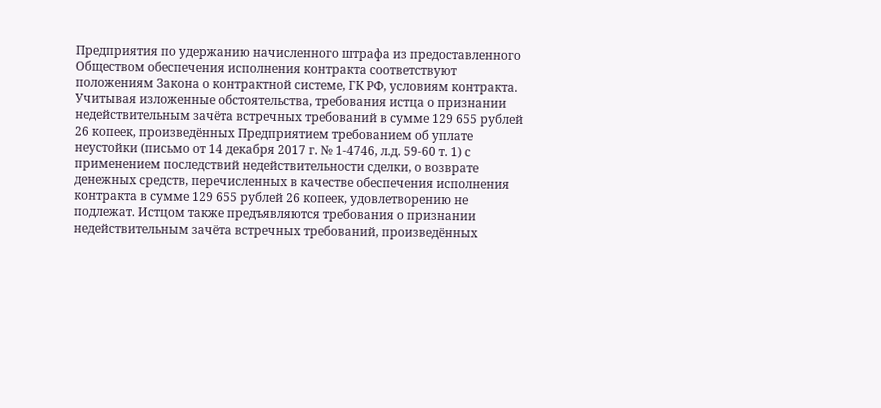Предприятия по удержанию начисленного штрафа из предоставленного Обществом обеспечения исполнения контракта соответствуют положениям Закона о контрактной системе, ГК РФ, условиям контракта. Учитывая изложенные обстоятельства, требования истца о признании недействительным зачёта встречных требований в сумме 129 655 рублей 26 копеек, произведённых Предприятием требованием об уплате неустойки (письмо от 14 декабря 2017 г. № 1-4746, л.д. 59-60 т. 1) с применением последствий недействительности сделки, о возврате денежных средств, перечисленных в качестве обеспечения исполнения контракта в сумме 129 655 рублей 26 копеек, удовлетворению не подлежат. Истцом также предъявляются требования о признании недействительным зачёта встречных требований, произведённых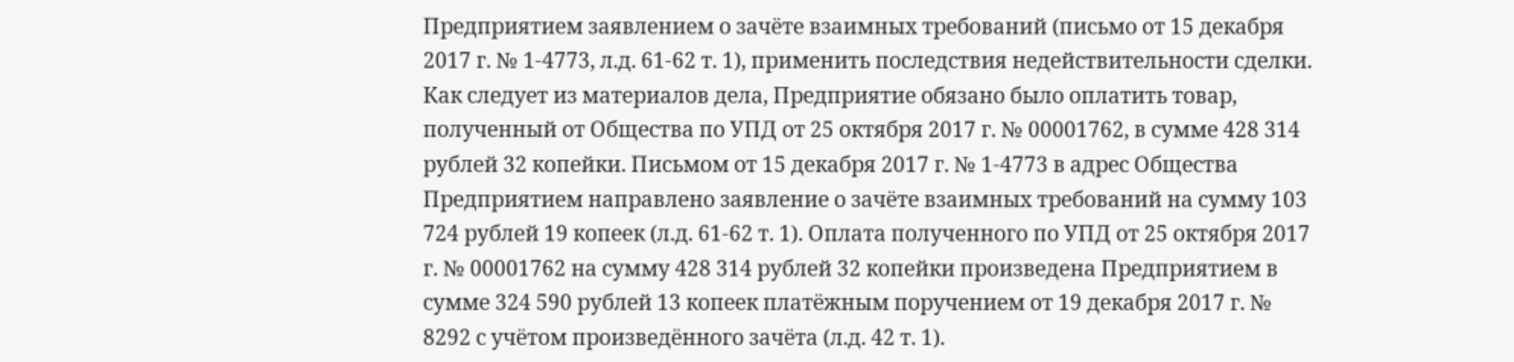Предприятием заявлением о зачёте взаимных требований (письмо от 15 декабря 2017 г. № 1-4773, л.д. 61-62 т. 1), применить последствия недействительности сделки. Как следует из материалов дела, Предприятие обязано было оплатить товар, полученный от Общества по УПД от 25 октября 2017 г. № 00001762, в сумме 428 314 рублей 32 копейки. Письмом от 15 декабря 2017 г. № 1-4773 в адрес Общества Предприятием направлено заявление о зачёте взаимных требований на сумму 103 724 рублей 19 копеек (л.д. 61-62 т. 1). Оплата полученного по УПД от 25 октября 2017 г. № 00001762 на сумму 428 314 рублей 32 копейки произведена Предприятием в сумме 324 590 рублей 13 копеек платёжным поручением от 19 декабря 2017 г. № 8292 с учётом произведённого зачёта (л.д. 42 т. 1).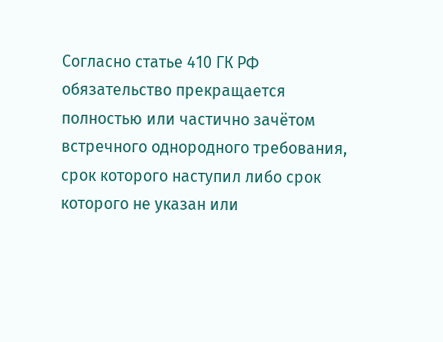Согласно статье 410 ГК РФ обязательство прекращается полностью или частично зачётом встречного однородного требования, срок которого наступил либо срок которого не указан или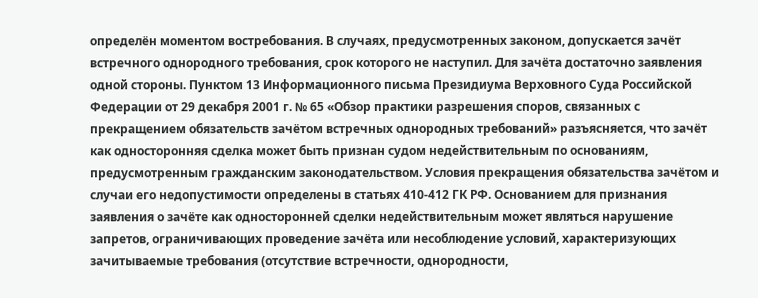определён моментом востребования. В случаях, предусмотренных законом, допускается зачёт встречного однородного требования, срок которого не наступил. Для зачёта достаточно заявления одной стороны. Пунктом 13 Информационного письма Президиума Верховного Суда Российской Федерации от 29 декабря 2001 г. № 65 «Обзор практики разрешения споров, связанных с прекращением обязательств зачётом встречных однородных требований» разъясняется, что зачёт как односторонняя сделка может быть признан судом недействительным по основаниям, предусмотренным гражданским законодательством. Условия прекращения обязательства зачётом и случаи его недопустимости определены в статьях 410-412 ГК РФ. Основанием для признания заявления о зачёте как односторонней сделки недействительным может являться нарушение запретов, ограничивающих проведение зачёта или несоблюдение условий, характеризующих зачитываемые требования (отсутствие встречности, однородности,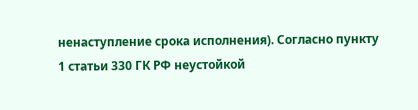ненаступление срока исполнения). Согласно пункту 1 статьи 330 ГК РФ неустойкой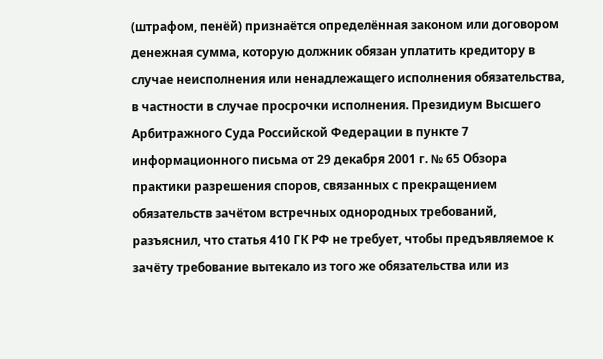(штрафом, пенёй) признаётся определённая законом или договором денежная сумма, которую должник обязан уплатить кредитору в случае неисполнения или ненадлежащего исполнения обязательства, в частности в случае просрочки исполнения. Президиум Высшего Арбитражного Суда Российской Федерации в пункте 7 информационного письма от 29 декабря 2001 г. № 65 Обзора практики разрешения споров, связанных с прекращением обязательств зачётом встречных однородных требований, разъяснил, что статья 410 ГК РФ не требует, чтобы предъявляемое к зачёту требование вытекало из того же обязательства или из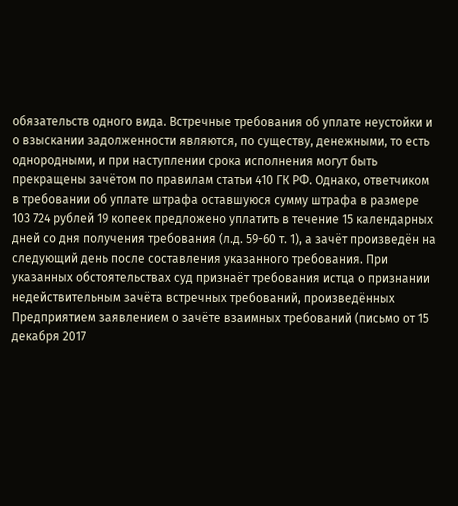обязательств одного вида. Встречные требования об уплате неустойки и о взыскании задолженности являются, по существу, денежными, то есть однородными, и при наступлении срока исполнения могут быть прекращены зачётом по правилам статьи 410 ГК РФ. Однако, ответчиком в требовании об уплате штрафа оставшуюся сумму штрафа в размере 103 724 рублей 19 копеек предложено уплатить в течение 15 календарных дней со дня получения требования (л.д. 59-60 т. 1), а зачёт произведён на следующий день после составления указанного требования. При указанных обстоятельствах суд признаёт требования истца о признании недействительным зачёта встречных требований, произведённых Предприятием заявлением о зачёте взаимных требований (письмо от 15 декабря 2017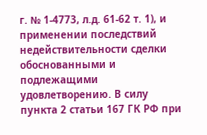г. № 1-4773, л.д. 61-62 т. 1), и применении последствий недействительности сделки обоснованными и подлежащими удовлетворению. В силу пункта 2 статьи 167 ГК РФ при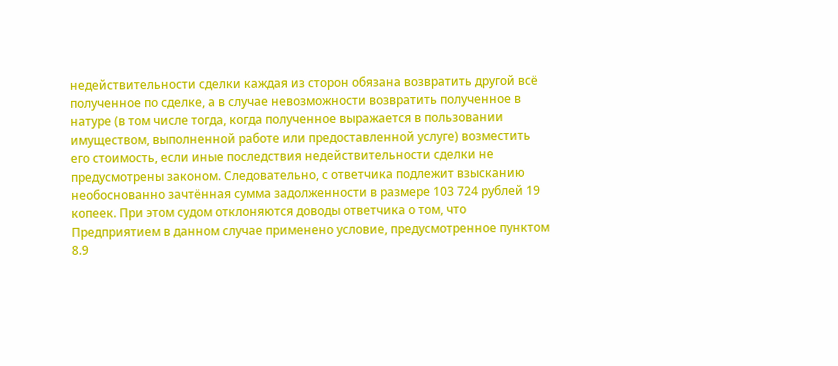недействительности сделки каждая из сторон обязана возвратить другой всё полученное по сделке, а в случае невозможности возвратить полученное в натуре (в том числе тогда, когда полученное выражается в пользовании имуществом, выполненной работе или предоставленной услуге) возместить его стоимость, если иные последствия недействительности сделки не предусмотрены законом. Следовательно, с ответчика подлежит взысканию необоснованно зачтённая сумма задолженности в размере 103 724 рублей 19 копеек. При этом судом отклоняются доводы ответчика о том, что Предприятием в данном случае применено условие, предусмотренное пунктом 8.9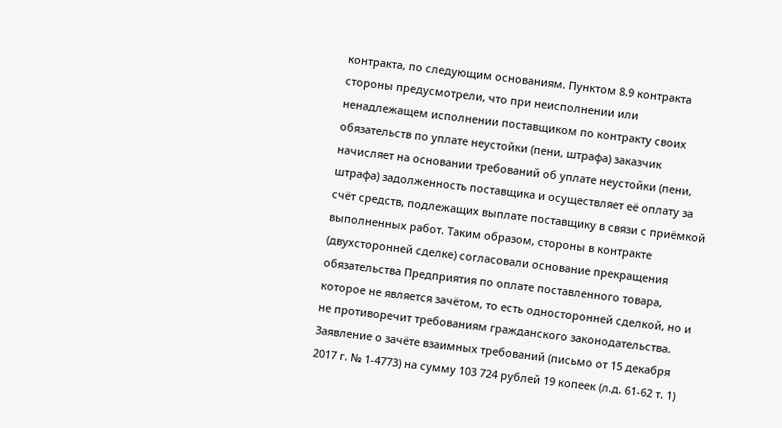контракта, по следующим основаниям. Пунктом 8.9 контракта стороны предусмотрели, что при неисполнении или ненадлежащем исполнении поставщиком по контракту своих обязательств по уплате неустойки (пени, штрафа) заказчик начисляет на основании требований об уплате неустойки (пени, штрафа) задолженность поставщика и осуществляет её оплату за счёт средств, подлежащих выплате поставщику в связи с приёмкой выполненных работ. Таким образом, стороны в контракте (двухсторонней сделке) согласовали основание прекращения обязательства Предприятия по оплате поставленного товара, которое не является зачётом, то есть односторонней сделкой, но и не противоречит требованиям гражданского законодательства. Заявление о зачёте взаимных требований (письмо от 15 декабря 2017 г. № 1-4773) на сумму 103 724 рублей 19 копеек (л.д. 61-62 т. 1)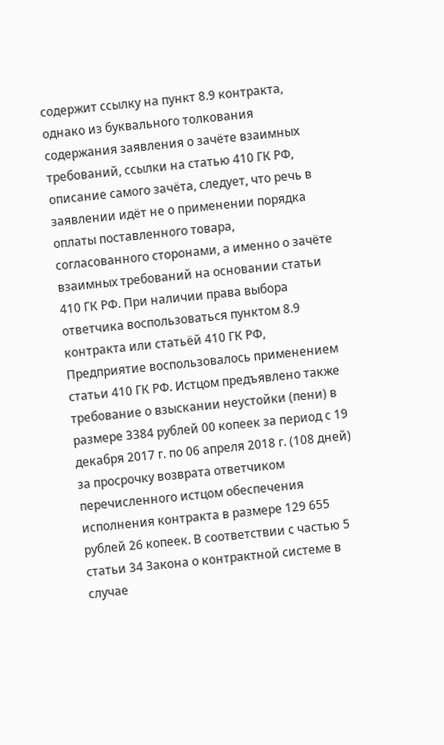содержит ссылку на пункт 8.9 контракта, однако из буквального толкования содержания заявления о зачёте взаимных требований, ссылки на статью 410 ГК РФ, описание самого зачёта, следует, что речь в заявлении идёт не о применении порядка оплаты поставленного товара, согласованного сторонами, а именно о зачёте взаимных требований на основании статьи 410 ГК РФ. При наличии права выбора ответчика воспользоваться пунктом 8.9 контракта или статьёй 410 ГК РФ, Предприятие воспользовалось применением статьи 410 ГК РФ. Истцом предъявлено также требование о взыскании неустойки (пени) в размере 3384 рублей 00 копеек за период с 19 декабря 2017 г. по 06 апреля 2018 г. (108 дней) за просрочку возврата ответчиком перечисленного истцом обеспечения исполнения контракта в размере 129 655 рублей 26 копеек. В соответствии с частью 5 статьи 34 Закона о контрактной системе в случае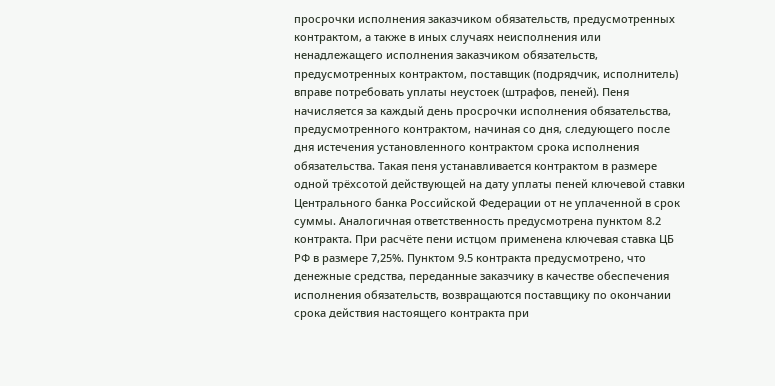просрочки исполнения заказчиком обязательств, предусмотренных контрактом, а также в иных случаях неисполнения или ненадлежащего исполнения заказчиком обязательств, предусмотренных контрактом, поставщик (подрядчик, исполнитель) вправе потребовать уплаты неустоек (штрафов, пеней). Пеня начисляется за каждый день просрочки исполнения обязательства, предусмотренного контрактом, начиная со дня, следующего после дня истечения установленного контрактом срока исполнения обязательства. Такая пеня устанавливается контрактом в размере одной трёхсотой действующей на дату уплаты пеней ключевой ставки Центрального банка Российской Федерации от не уплаченной в срок суммы. Аналогичная ответственность предусмотрена пунктом 8.2 контракта. При расчёте пени истцом применена ключевая ставка ЦБ РФ в размере 7,25%. Пунктом 9.5 контракта предусмотрено, что денежные средства, переданные заказчику в качестве обеспечения исполнения обязательств, возвращаются поставщику по окончании срока действия настоящего контракта при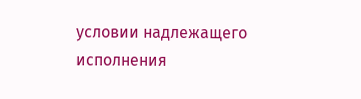условии надлежащего исполнения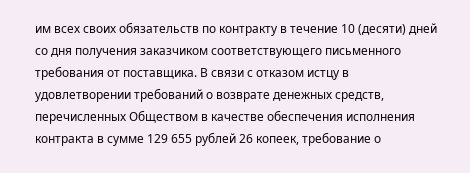им всех своих обязательств по контракту в течение 10 (десяти) дней со дня получения заказчиком соответствующего письменного требования от поставщика. В связи с отказом истцу в удовлетворении требований о возврате денежных средств, перечисленных Обществом в качестве обеспечения исполнения контракта в сумме 129 655 рублей 26 копеек, требование о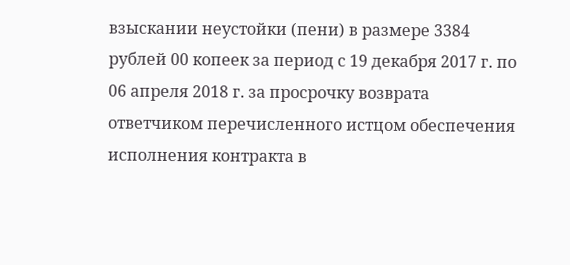взыскании неустойки (пени) в размере 3384 рублей 00 копеек за период с 19 декабря 2017 г. по 06 апреля 2018 г. за просрочку возврата ответчиком перечисленного истцом обеспечения исполнения контракта в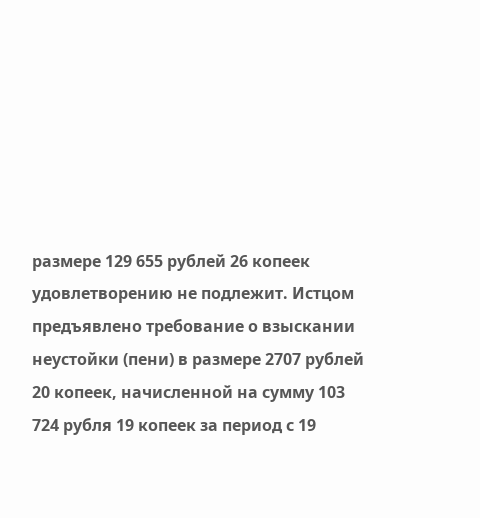размере 129 655 рублей 26 копеек удовлетворению не подлежит. Истцом предъявлено требование о взыскании неустойки (пени) в размере 2707 рублей 20 копеек, начисленной на сумму 103 724 рубля 19 копеек за период с 19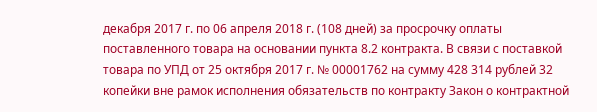декабря 2017 г. по 06 апреля 2018 г. (108 дней) за просрочку оплаты поставленного товара на основании пункта 8.2 контракта. В связи с поставкой товара по УПД от 25 октября 2017 г. № 00001762 на сумму 428 314 рублей 32 копейки вне рамок исполнения обязательств по контракту Закон о контрактной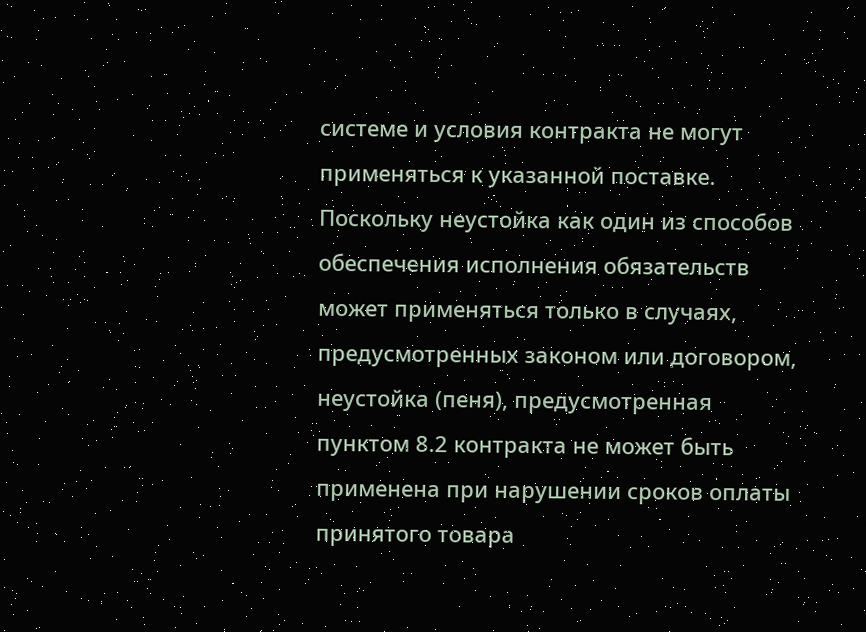системе и условия контракта не могут применяться к указанной поставке. Поскольку неустойка как один из способов обеспечения исполнения обязательств может применяться только в случаях, предусмотренных законом или договором, неустойка (пеня), предусмотренная пунктом 8.2 контракта не может быть применена при нарушении сроков оплаты принятого товара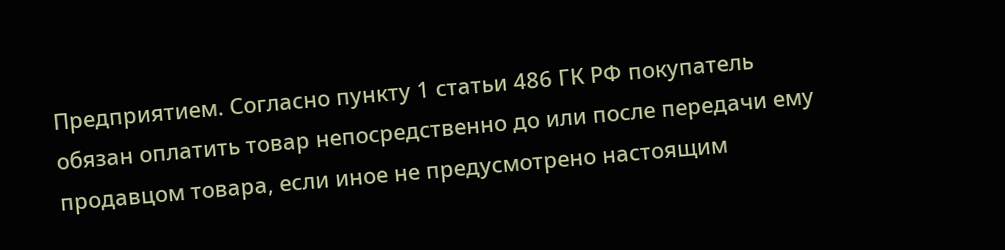Предприятием. Согласно пункту 1 статьи 486 ГК РФ покупатель обязан оплатить товар непосредственно до или после передачи ему продавцом товара, если иное не предусмотрено настоящим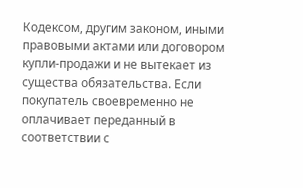Кодексом, другим законом, иными правовыми актами или договором купли-продажи и не вытекает из существа обязательства. Если покупатель своевременно не оплачивает переданный в соответствии с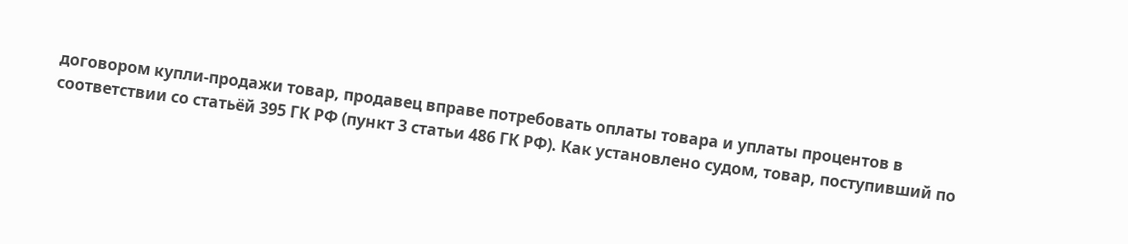договором купли-продажи товар, продавец вправе потребовать оплаты товара и уплаты процентов в соответствии со статьёй 395 ГК РФ (пункт 3 статьи 486 ГК РФ). Как установлено судом, товар, поступивший по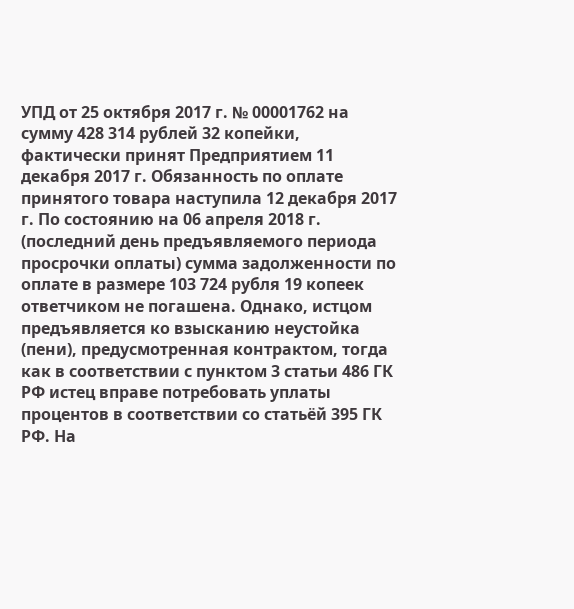УПД от 25 октября 2017 г. № 00001762 на сумму 428 314 рублей 32 копейки, фактически принят Предприятием 11 декабря 2017 г. Обязанность по оплате принятого товара наступила 12 декабря 2017 г. По состоянию на 06 апреля 2018 г. (последний день предъявляемого периода просрочки оплаты) сумма задолженности по оплате в размере 103 724 рубля 19 копеек ответчиком не погашена. Однако, истцом предъявляется ко взысканию неустойка (пени), предусмотренная контрактом, тогда как в соответствии с пунктом 3 статьи 486 ГК РФ истец вправе потребовать уплаты процентов в соответствии со статьёй 395 ГК РФ. На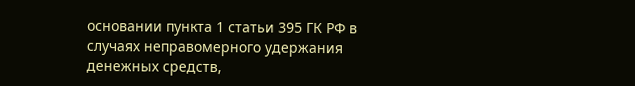основании пункта 1 статьи 395 ГК РФ в случаях неправомерного удержания денежных средств,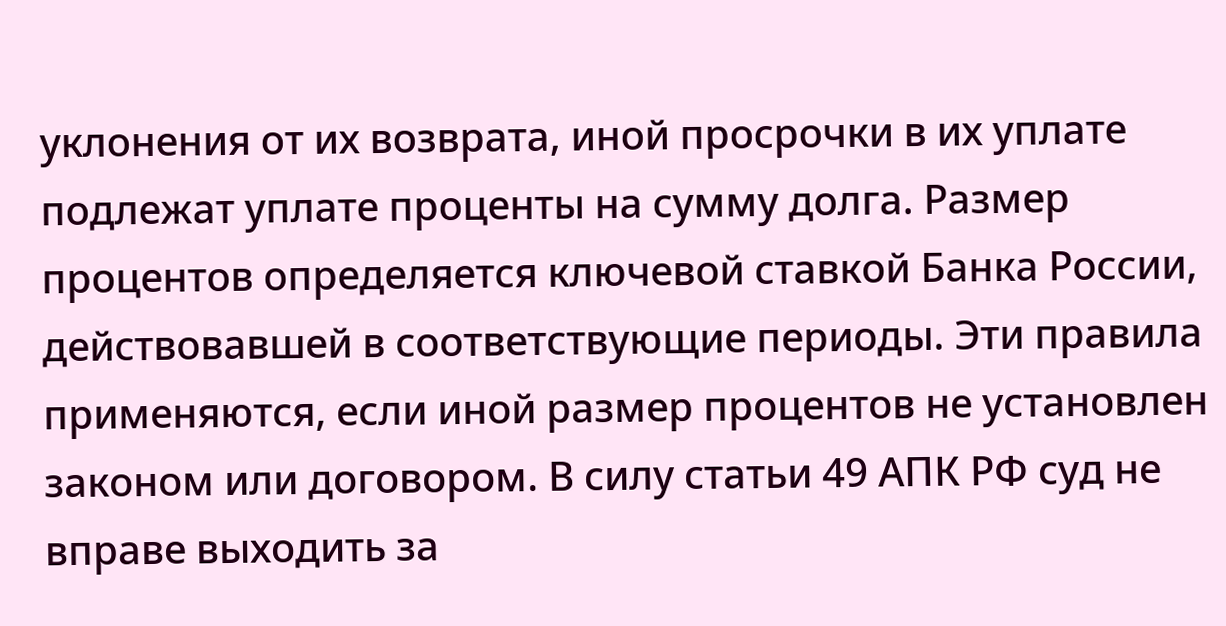уклонения от их возврата, иной просрочки в их уплате подлежат уплате проценты на сумму долга. Размер процентов определяется ключевой ставкой Банка России, действовавшей в соответствующие периоды. Эти правила применяются, если иной размер процентов не установлен законом или договором. В силу статьи 49 АПК РФ суд не вправе выходить за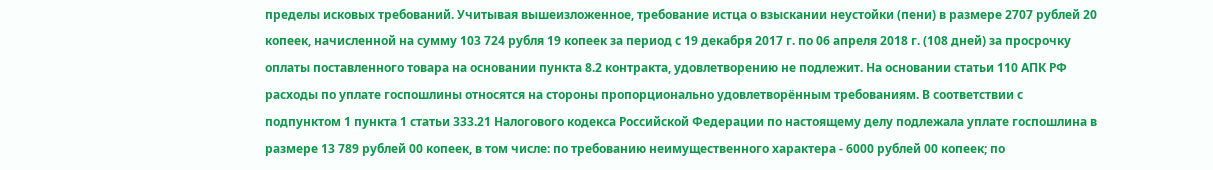пределы исковых требований. Учитывая вышеизложенное, требование истца о взыскании неустойки (пени) в размере 2707 рублей 20 копеек, начисленной на сумму 103 724 рубля 19 копеек за период с 19 декабря 2017 г. по 06 апреля 2018 г. (108 дней) за просрочку оплаты поставленного товара на основании пункта 8.2 контракта, удовлетворению не подлежит. На основании статьи 110 АПК РФ расходы по уплате госпошлины относятся на стороны пропорционально удовлетворённым требованиям. В соответствии с подпунктом 1 пункта 1 статьи 333.21 Налогового кодекса Российской Федерации по настоящему делу подлежала уплате госпошлина в размере 13 789 рублей 00 копеек, в том числе: по требованию неимущественного характера - 6000 рублей 00 копеек; по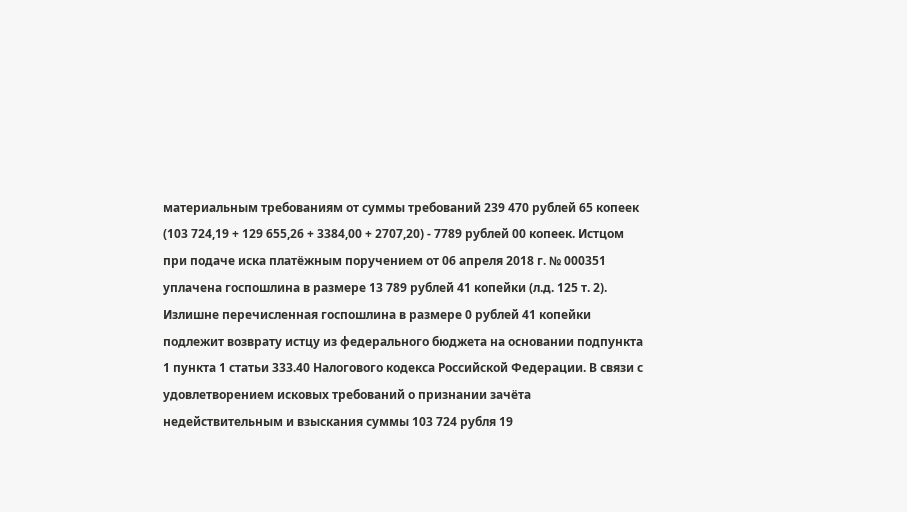материальным требованиям от суммы требований 239 470 рублей 65 копеек (103 724,19 + 129 655,26 + 3384,00 + 2707,20) - 7789 рублей 00 копеек. Истцом при подаче иска платёжным поручением от 06 апреля 2018 г. № 000351 уплачена госпошлина в размере 13 789 рублей 41 копейки (л.д. 125 т. 2). Излишне перечисленная госпошлина в размере 0 рублей 41 копейки подлежит возврату истцу из федерального бюджета на основании подпункта 1 пункта 1 статьи 333.40 Налогового кодекса Российской Федерации. В связи с удовлетворением исковых требований о признании зачёта недействительным и взыскания суммы 103 724 рубля 19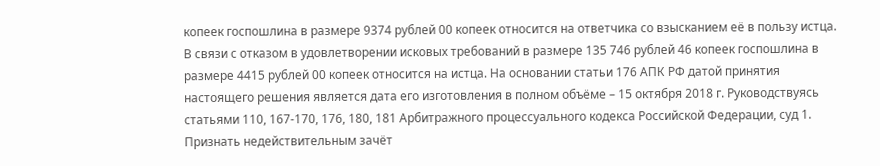копеек госпошлина в размере 9374 рублей 00 копеек относится на ответчика со взысканием её в пользу истца. В связи с отказом в удовлетворении исковых требований в размере 135 746 рублей 46 копеек госпошлина в размере 4415 рублей 00 копеек относится на истца. На основании статьи 176 АПК РФ датой принятия настоящего решения является дата его изготовления в полном объёме – 15 октября 2018 г. Руководствуясь статьями 110, 167-170, 176, 180, 181 Арбитражного процессуального кодекса Российской Федерации, суд 1. Признать недействительным зачёт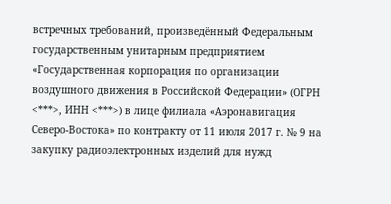встречных требований, произведённый Федеральным государственным унитарным предприятием «Государственная корпорация по организации воздушного движения в Российской Федерации» (ОГРН <***>, ИНН <***>) в лице филиала «Аэронавигация Северо-Востока» по контракту от 11 июля 2017 г. № 9 на закупку радиоэлектронных изделий для нужд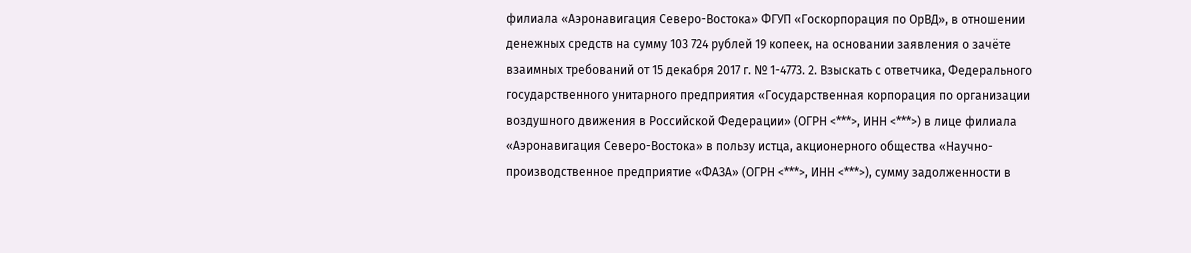филиала «Аэронавигация Северо-Востока» ФГУП «Госкорпорация по ОрВД», в отношении денежных средств на сумму 103 724 рублей 19 копеек, на основании заявления о зачёте взаимных требований от 15 декабря 2017 г. № 1-4773. 2. Взыскать с ответчика, Федерального государственного унитарного предприятия «Государственная корпорация по организации воздушного движения в Российской Федерации» (ОГРН <***>, ИНН <***>) в лице филиала «Аэронавигация Северо-Востока» в пользу истца, акционерного общества «Научно-производственное предприятие «ФАЗА» (ОГРН <***>, ИНН <***>), сумму задолженности в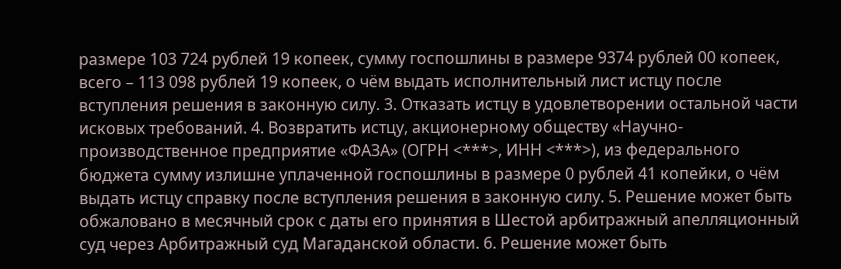размере 103 724 рублей 19 копеек, сумму госпошлины в размере 9374 рублей 00 копеек, всего – 113 098 рублей 19 копеек, о чём выдать исполнительный лист истцу после вступления решения в законную силу. 3. Отказать истцу в удовлетворении остальной части исковых требований. 4. Возвратить истцу, акционерному обществу «Научно-производственное предприятие «ФАЗА» (ОГРН <***>, ИНН <***>), из федерального бюджета сумму излишне уплаченной госпошлины в размере 0 рублей 41 копейки, о чём выдать истцу справку после вступления решения в законную силу. 5. Решение может быть обжаловано в месячный срок с даты его принятия в Шестой арбитражный апелляционный суд через Арбитражный суд Магаданской области. 6. Решение может быть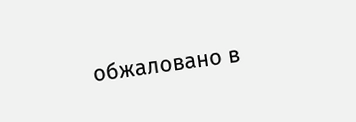обжаловано в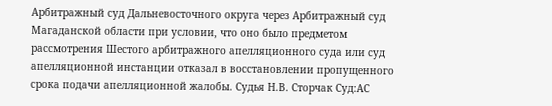Арбитражный суд Дальневосточного округа через Арбитражный суд Магаданской области при условии, что оно было предметом рассмотрения Шестого арбитражного апелляционного суда или суд апелляционной инстанции отказал в восстановлении пропущенного срока подачи апелляционной жалобы. Судья Н.В. Сторчак Суд:АС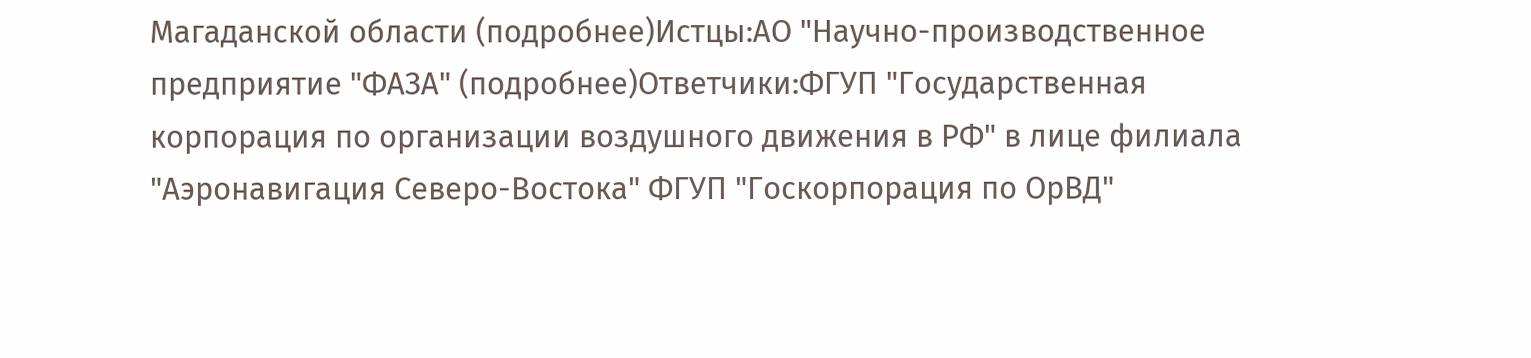Магаданской области (подробнее)Истцы:АО "Научно-производственное предприятие "ФАЗА" (подробнее)Ответчики:ФГУП "Государственная корпорация по организации воздушного движения в РФ" в лице филиала "Аэронавигация Северо-Востока" ФГУП "Госкорпорация по ОрВД"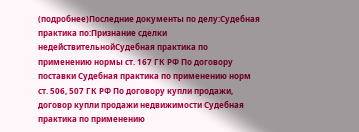(подробнее)Последние документы по делу:Судебная практика по:Признание сделки недействительнойСудебная практика по применению нормы ст. 167 ГК РФ По договору поставки Судебная практика по применению норм ст. 506, 507 ГК РФ По договору купли продажи, договор купли продажи недвижимости Судебная практика по применению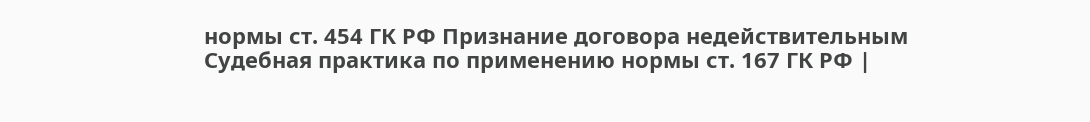нормы ст. 454 ГК РФ Признание договора недействительным Судебная практика по применению нормы ст. 167 ГК РФ |